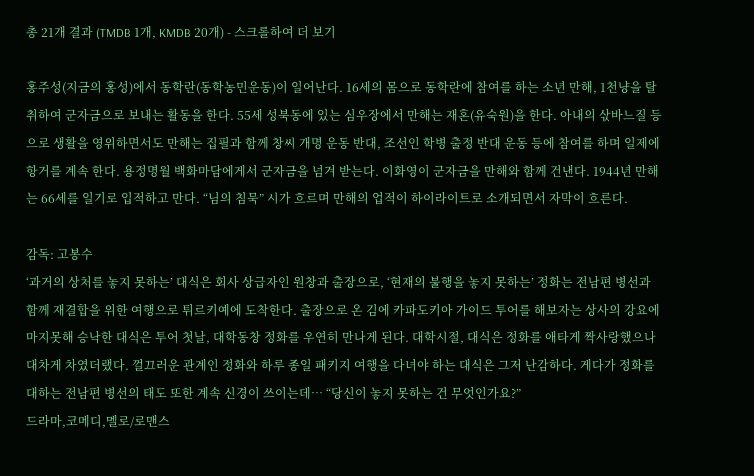총 21개 결과 (TMDB 1개, KMDB 20개) - 스크롤하여 더 보기

홍주성(지금의 홍성)에서 동학란(동학농민운동)이 일어난다. 16세의 몸으로 동학란에 참여를 하는 소년 만해, 1천냥을 탈취하여 군자금으로 보내는 활동을 한다. 55세 성북동에 있는 심우장에서 만해는 재혼(유숙원)을 한다. 아내의 삯바느질 등으로 생활을 영위하면서도 만해는 집필과 함께 창씨 개명 운동 반대, 조선인 학병 출정 반대 운동 등에 참여를 하며 일제에 항거를 계속 한다. 용정명월 백화마담에게서 군자금을 넘겨 받는다. 이화영이 군자금을 만해와 함께 건낸다. 1944년 만해는 66세를 일기로 입적하고 만다. “님의 침묵” 시가 흐르며 만해의 업적이 하이라이트로 소개되면서 자막이 흐른다.

감독: 고봉수
‘과거의 상처를 놓지 못하는’ 대식은 회사 상급자인 원창과 출장으로, ‘현재의 불행을 놓지 못하는’ 정화는 전남편 병선과 함께 재결합을 위한 여행으로 튀르키예에 도착한다. 출장으로 온 김에 카파도키아 가이드 투어를 해보자는 상사의 강요에 마지못해 승낙한 대식은 투어 첫날, 대학동창 정화를 우연히 만나게 된다. 대학시절, 대식은 정화를 애타게 짝사랑했으나 대차게 차였더랬다. 껄끄러운 관계인 정화와 하루 종일 패키지 여행을 다녀야 하는 대식은 그저 난감하다. 게다가 정화를 대하는 전남편 병선의 태도 또한 계속 신경이 쓰이는데… “당신이 놓지 못하는 건 무엇인가요?”
드라마,코메디,멜로/로맨스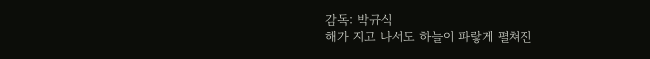감독: 박규식
해가 지고 나서도 하늘이 파랗게 펼쳐진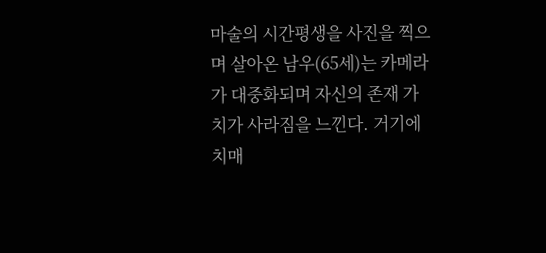마술의 시간평생을 사진을 찍으며 살아온 남우(65세)는 카메라가 대중화되며 자신의 존재 가치가 사라짐을 느낀다. 거기에 치매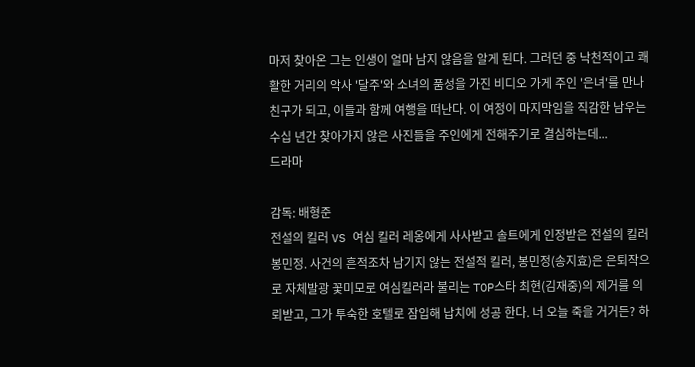마저 찾아온 그는 인생이 얼마 남지 않음을 알게 된다. 그러던 중 낙천적이고 쾌활한 거리의 악사 '달주'와 소녀의 품성을 가진 비디오 가게 주인 '은녀'를 만나 친구가 되고, 이들과 함께 여행을 떠난다. 이 여정이 마지막임을 직감한 남우는 수십 년간 찾아가지 않은 사진들을 주인에게 전해주기로 결심하는데...
드라마

감독: 배형준
전설의 킬러 VS 여심 킬러 레옹에게 사사받고 솔트에게 인정받은 전설의 킬러 봉민정. 사건의 흔적조차 남기지 않는 전설적 킬러, 봉민정(송지효)은 은퇴작으로 자체발광 꽃미모로 여심킬러라 불리는 TOP스타 최현(김재중)의 제거를 의뢰받고, 그가 투숙한 호텔로 잠입해 납치에 성공 한다. 너 오늘 죽을 거거든? 하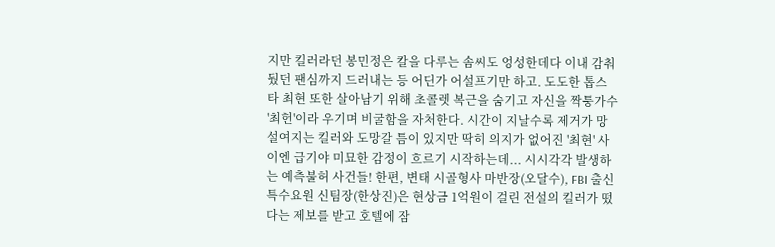지만 킬러라던 봉민정은 칼을 다루는 솜씨도 엉성한데다 이내 감춰뒀던 팬심까지 드러내는 등 어딘가 어설프기만 하고. 도도한 톱스타 최현 또한 살아남기 위해 초콜렛 복근을 숨기고 자신을 짝퉁가수 '최헌'이라 우기며 비굴함을 자처한다. 시간이 지날수록 제거가 망설여지는 킬러와 도망갈 틈이 있지만 딱히 의지가 없어진 '최현' 사이엔 급기야 미묘한 감정이 흐르기 시작하는데... 시시각각 발생하는 예측불허 사건들! 한편, 변태 시골형사 마반장(오달수), FBI 출신 특수요원 신팀장(한상진)은 현상금 1억원이 걸린 전설의 킬러가 떴다는 제보를 받고 호텔에 잠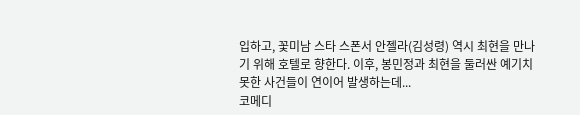입하고, 꽃미남 스타 스폰서 안젤라(김성령) 역시 최현을 만나기 위해 호텔로 향한다. 이후, 봉민정과 최현을 둘러싼 예기치 못한 사건들이 연이어 발생하는데...
코메디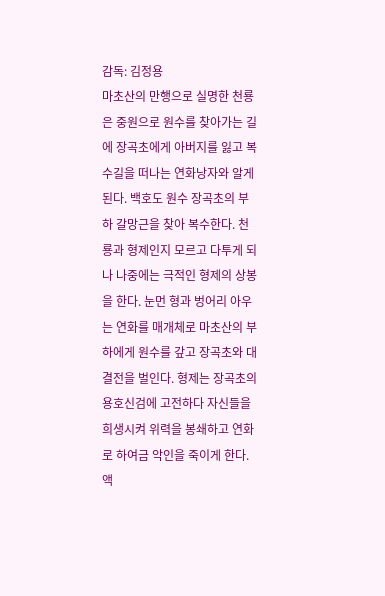감독: 김정용
마초산의 만행으로 실명한 천룡은 중원으로 원수를 찾아가는 길에 장곡초에게 아버지를 잃고 복수길을 떠나는 연화낭자와 알게 된다. 백호도 원수 장곡초의 부하 갈망근을 찾아 복수한다. 천룡과 형제인지 모르고 다투게 되나 나중에는 극적인 형제의 상봉을 한다. 눈먼 형과 벙어리 아우는 연화를 매개체로 마초산의 부하에게 원수를 갚고 장곡초와 대결전을 벌인다. 형제는 장곡초의 용호신검에 고전하다 자신들을 희생시켜 위력을 봉쇄하고 연화로 하여금 악인을 죽이게 한다.
액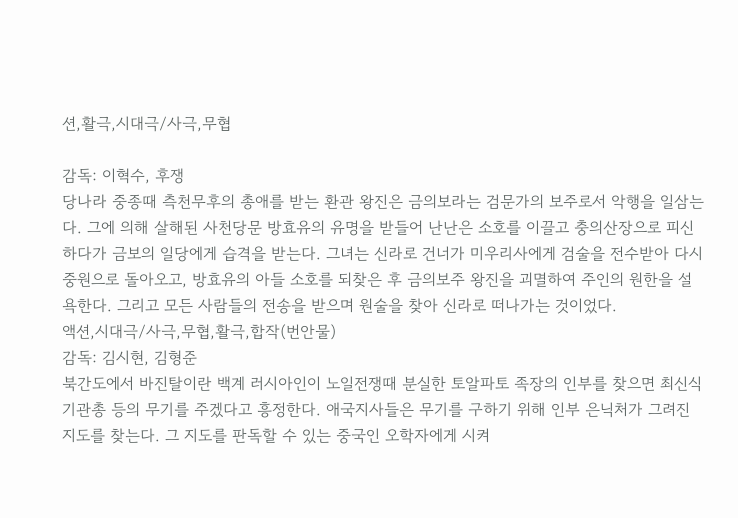션,활극,시대극/사극,무협

감독: 이혁수, 후쟁
당나라 중종때 측천무후의 총애를 받는 환관 왕진은 금의보라는 검문가의 보주로서 악행을 일삼는다. 그에 의해 살해된 사천당문 방효유의 유명을 받들어 난난은 소호를 이끌고 충의산장으로 피신하다가 금보의 일당에게 습격을 받는다. 그녀는 신라로 건너가 미우리사에게 검술을 전수받아 다시 중원으로 돌아오고, 방효유의 아들 소호를 되찾은 후 금의보주 왕진을 괴멸하여 주인의 원한을 설욕한다. 그리고 모든 사람들의 전송을 받으며 원술을 찾아 신라로 떠나가는 것이었다.
액션,시대극/사극,무협,활극,합작(번안물)
감독: 김시현, 김형준
북간도에서 바진탈이란 백계 러시아인이 노일전쟁때 분실한 토알파토 족장의 인부를 찾으면 최신식 기관총 등의 무기를 주겠다고 흥정한다. 애국지사들은 무기를 구하기 위해 인부 은닉처가 그려진 지도를 찾는다. 그 지도를 판독할 수 있는 중국인 오학자에게 시켜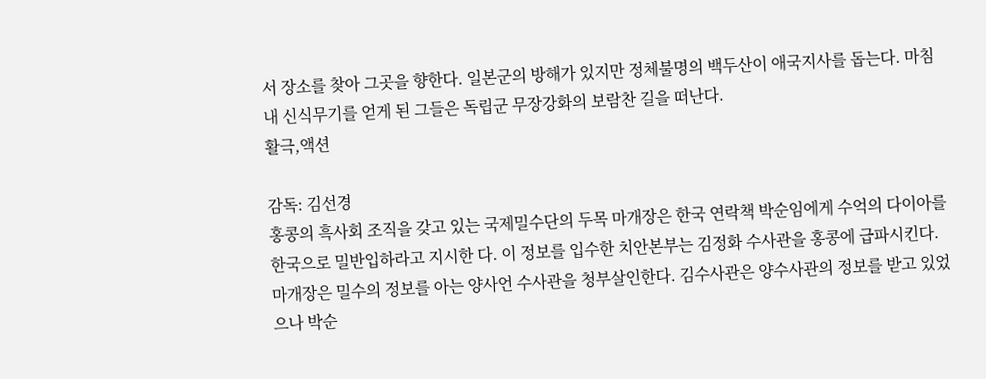서 장소를 찾아 그곳을 향한다. 일본군의 방해가 있지만 정체불명의 백두산이 애국지사를 돕는다. 마침내 신식무기를 얻게 된 그들은 독립군 무장강화의 보람찬 길을 떠난다.
활극,액션

감독: 김선경
홍콩의 흑사회 조직을 갖고 있는 국제밀수단의 두목 마개장은 한국 연락책 박순임에게 수억의 다이아를 한국으로 밀반입하라고 지시한 다. 이 정보를 입수한 치안본부는 김정화 수사관을 홍콩에 급파시킨다. 마개장은 밀수의 정보를 아는 양사언 수사관을 청부살인한다. 김수사관은 양수사관의 정보를 받고 있었으나 박순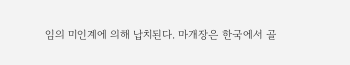임의 미인계에 의해 납치된다. 마개장은 한국에서 골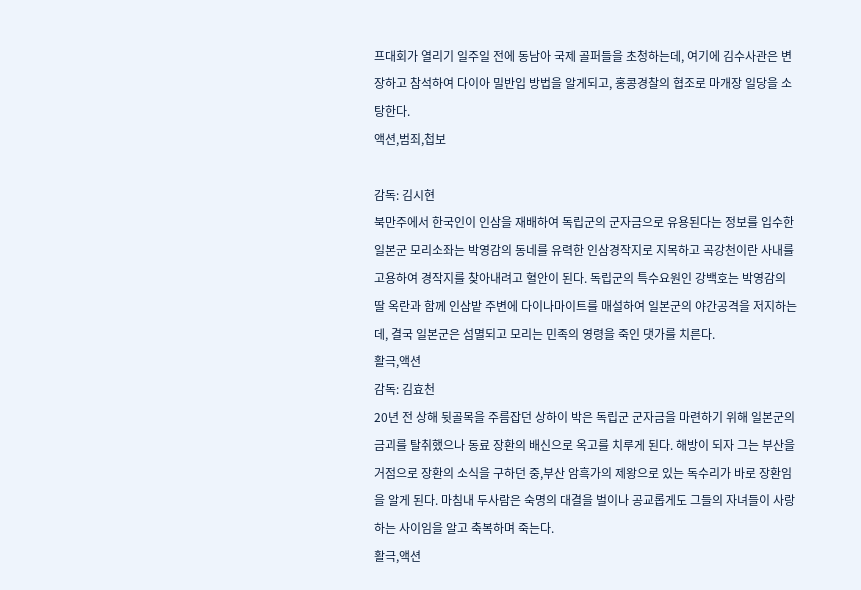프대회가 열리기 일주일 전에 동남아 국제 골퍼들을 초청하는데, 여기에 김수사관은 변장하고 참석하여 다이아 밀반입 방법을 알게되고, 홍콩경찰의 협조로 마개장 일당을 소탕한다.
액션,범죄,첩보

감독: 김시현
북만주에서 한국인이 인삼을 재배하여 독립군의 군자금으로 유용된다는 정보를 입수한 일본군 모리소좌는 박영감의 동네를 유력한 인삼경작지로 지목하고 곡강천이란 사내를 고용하여 경작지를 찾아내려고 혈안이 된다. 독립군의 특수요원인 강백호는 박영감의 딸 옥란과 함께 인삼밭 주변에 다이나마이트를 매설하여 일본군의 야간공격을 저지하는데, 결국 일본군은 섬멸되고 모리는 민족의 영령을 죽인 댓가를 치른다.
활극,액션
감독: 김효천
20년 전 상해 뒷골목을 주름잡던 상하이 박은 독립군 군자금을 마련하기 위해 일본군의 금괴를 탈취했으나 동료 장환의 배신으로 옥고를 치루게 된다. 해방이 되자 그는 부산을 거점으로 장환의 소식을 구하던 중,부산 암흑가의 제왕으로 있는 독수리가 바로 장환임을 알게 된다. 마침내 두사람은 숙명의 대결을 벌이나 공교롭게도 그들의 자녀들이 사랑하는 사이임을 알고 축복하며 죽는다.
활극,액션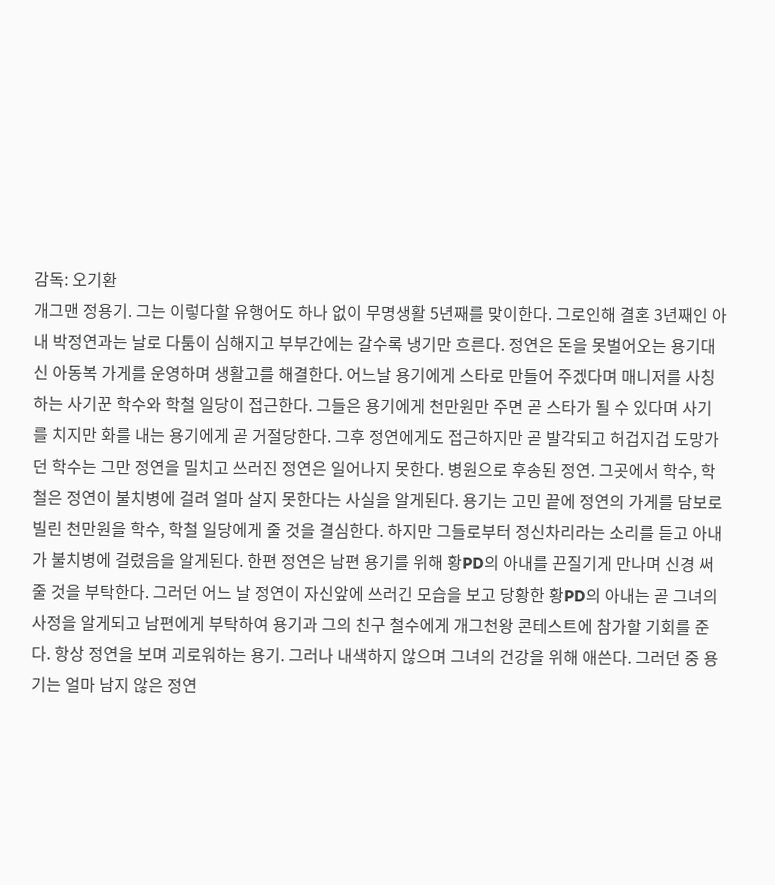감독: 오기환
개그맨 정용기. 그는 이렇다할 유행어도 하나 없이 무명생활 5년째를 맞이한다. 그로인해 결혼 3년째인 아내 박정연과는 날로 다툼이 심해지고 부부간에는 갈수록 냉기만 흐른다. 정연은 돈을 못벌어오는 용기대신 아동복 가게를 운영하며 생활고를 해결한다. 어느날 용기에게 스타로 만들어 주겠다며 매니저를 사칭하는 사기꾼 학수와 학철 일당이 접근한다. 그들은 용기에게 천만원만 주면 곧 스타가 될 수 있다며 사기를 치지만 화를 내는 용기에게 곧 거절당한다. 그후 정연에게도 접근하지만 곧 발각되고 허겁지겁 도망가던 학수는 그만 정연을 밀치고 쓰러진 정연은 일어나지 못한다. 병원으로 후송된 정연. 그곳에서 학수, 학철은 정연이 불치병에 걸려 얼마 살지 못한다는 사실을 알게된다. 용기는 고민 끝에 정연의 가게를 담보로 빌린 천만원을 학수, 학철 일당에게 줄 것을 결심한다. 하지만 그들로부터 정신차리라는 소리를 듣고 아내가 불치병에 걸렸음을 알게된다. 한편 정연은 남편 용기를 위해 황PD의 아내를 끈질기게 만나며 신경 써줄 것을 부탁한다. 그러던 어느 날 정연이 자신앞에 쓰러긴 모습을 보고 당황한 황PD의 아내는 곧 그녀의 사정을 알게되고 남편에게 부탁하여 용기과 그의 친구 철수에게 개그천왕 콘테스트에 참가할 기회를 준다. 항상 정연을 보며 괴로워하는 용기. 그러나 내색하지 않으며 그녀의 건강을 위해 애쓴다. 그러던 중 용기는 얼마 남지 않은 정연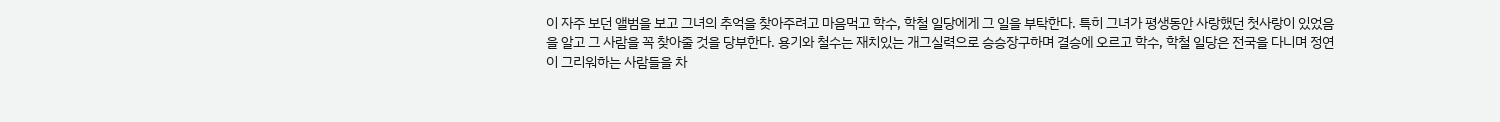이 자주 보던 앨범을 보고 그녀의 추억을 찾아주려고 마음먹고 학수, 학철 일당에게 그 일을 부탁한다. 특히 그녀가 평생동안 사랑했던 첫사랑이 있었음을 알고 그 사람을 꼭 찾아줄 것을 당부한다. 용기와 철수는 재치있는 개그실력으로 승승장구하며 결승에 오르고 학수, 학철 일당은 전국을 다니며 정연이 그리워하는 사람들을 차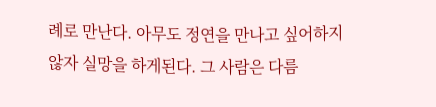례로 만난다. 아무도 정연을 만나고 싶어하지 않자 실망을 하게된다. 그 사람은 다름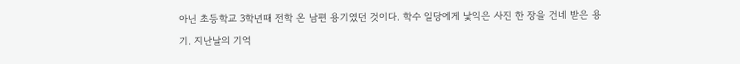아닌 초등학교 3학년때 전학 온 남편 용기였던 것이다. 학수 일당에게 낯익은 사진 한 장을 건네 받은 용기. 지난날의 기억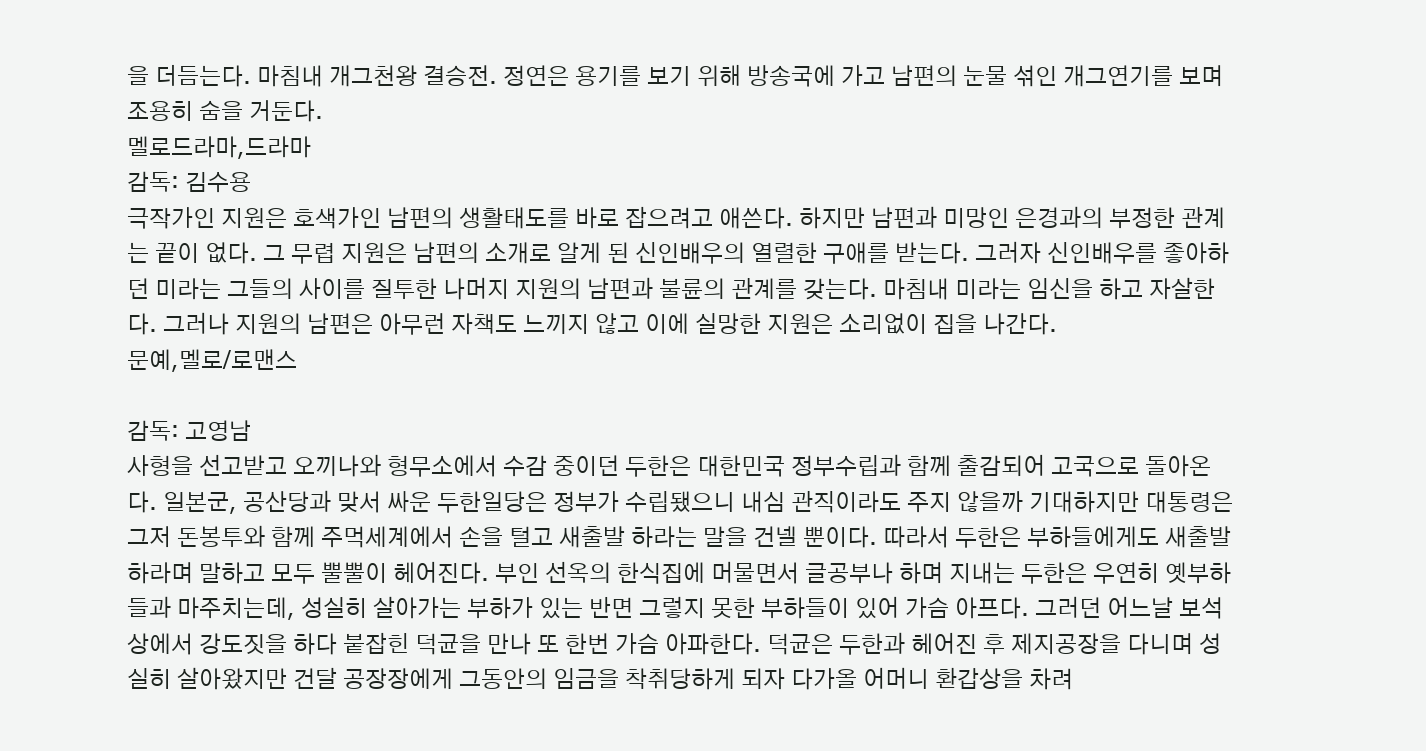을 더듬는다. 마침내 개그천왕 결승전. 정연은 용기를 보기 위해 방송국에 가고 남편의 눈물 섞인 개그연기를 보며 조용히 숨을 거둔다.
멜로드라마,드라마
감독: 김수용
극작가인 지원은 호색가인 남편의 생활태도를 바로 잡으려고 애쓴다. 하지만 남편과 미망인 은경과의 부정한 관계는 끝이 없다. 그 무렵 지원은 남편의 소개로 알게 된 신인배우의 열렬한 구애를 받는다. 그러자 신인배우를 좋아하던 미라는 그들의 사이를 질투한 나머지 지원의 남편과 불륜의 관계를 갖는다. 마침내 미라는 임신을 하고 자살한다. 그러나 지원의 남편은 아무런 자책도 느끼지 않고 이에 실망한 지원은 소리없이 집을 나간다.
문예,멜로/로맨스

감독: 고영남
사형을 선고받고 오끼나와 형무소에서 수감 중이던 두한은 대한민국 정부수립과 함께 출감되어 고국으로 돌아온다. 일본군, 공산당과 맞서 싸운 두한일당은 정부가 수립됐으니 내심 관직이라도 주지 않을까 기대하지만 대통령은 그저 돈봉투와 함께 주먹세계에서 손을 털고 새출발 하라는 말을 건넬 뿐이다. 따라서 두한은 부하들에게도 새출발하라며 말하고 모두 뿔뿔이 헤어진다. 부인 선옥의 한식집에 머물면서 글공부나 하며 지내는 두한은 우연히 옛부하들과 마주치는데, 성실히 살아가는 부하가 있는 반면 그렇지 못한 부하들이 있어 가슴 아프다. 그러던 어느날 보석상에서 강도짓을 하다 붙잡힌 덕균을 만나 또 한번 가슴 아파한다. 덕균은 두한과 헤어진 후 제지공장을 다니며 성실히 살아왔지만 건달 공장장에게 그동안의 임금을 착취당하게 되자 다가올 어머니 환갑상을 차려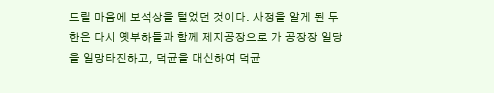드릴 마음에 보석상을 털었던 것이다. 사정을 알게 된 두한은 다시 옛부하들과 함께 제지공장으로 가 공장장 일당을 일망타진하고, 덕균을 대신하여 덕균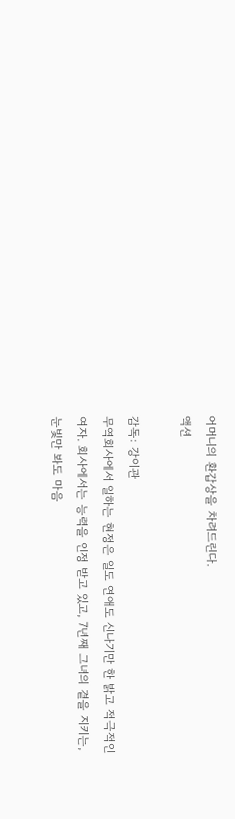어머니의 환갑상을 차려드린다.
액션

감독: 강이관
무역회사에서 일하는 현정은 일도 연애도 신나기만 한 밝고 적극적인 여자. 회사에서는 능력을 인정 받고 있고, 7년째 그녀의 곁을 지키는, 눈빛만 봐도 마음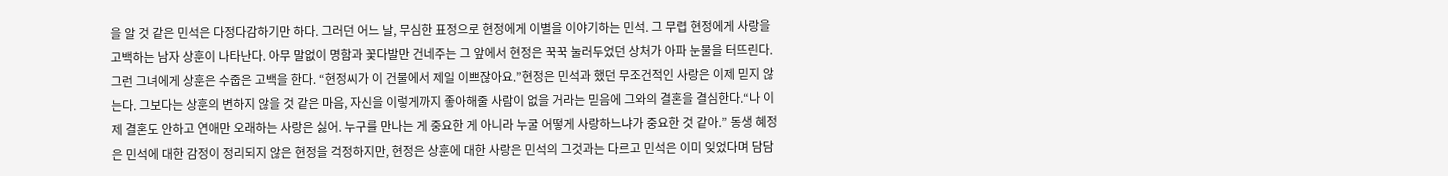을 알 것 같은 민석은 다정다감하기만 하다. 그러던 어느 날, 무심한 표정으로 현정에게 이별을 이야기하는 민석. 그 무렵 현정에게 사랑을 고백하는 남자 상훈이 나타난다. 아무 말없이 명함과 꽃다발만 건네주는 그 앞에서 현정은 꾹꾹 눌러두었던 상처가 아파 눈물을 터뜨린다. 그런 그녀에게 상훈은 수줍은 고백을 한다. “현정씨가 이 건물에서 제일 이쁘잖아요.”현정은 민석과 했던 무조건적인 사랑은 이제 믿지 않는다. 그보다는 상훈의 변하지 않을 것 같은 마음, 자신을 이렇게까지 좋아해줄 사람이 없을 거라는 믿음에 그와의 결혼을 결심한다.“나 이제 결혼도 안하고 연애만 오래하는 사랑은 싫어. 누구를 만나는 게 중요한 게 아니라 누굴 어떻게 사랑하느냐가 중요한 것 같아.” 동생 혜정은 민석에 대한 감정이 정리되지 않은 현정을 걱정하지만, 현정은 상훈에 대한 사랑은 민석의 그것과는 다르고 민석은 이미 잊었다며 담담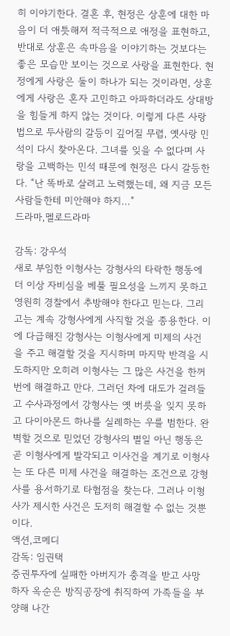히 이야기한다. 결혼 후, 현정은 상훈에 대한 마음이 더 애틋해져 적극적으로 애정을 표현하고, 반대로 상훈은 속마음을 이야기하는 것보다는 좋은 모습만 보이는 것으로 사랑을 표현한다. 현정에게 사랑은 둘이 하나가 되는 것이라면, 상훈에게 사랑은 혼자 고민하고 아파하더라도 상대방을 힘들게 하지 않는 것이다. 이렇게 다른 사랑법으로 두사람의 갈등이 깊어질 무렵, 옛사랑 민석이 다시 찾아온다. 그녀를 잊을 수 없다며 사랑을 고백하는 민석 때문에 현정은 다시 갈등한다. “난 똑바로 살려고 노력했는데, 왜 지금 모든 사람들한테 미안해야 하지…”
드라마,멜로드라마

감독: 강우석
새로 부임한 이형사는 강형사의 타락한 행동에 더 이상 자비심을 베풀 필요성을 느끼지 못하고 영원히 경찰에서 추방해야 한다고 믿는다. 그리고는 계속 강형사에게 사직할 것을 종용한다. 이에 다급해진 강형사는 이형사에게 미제의 사건을 주고 해결할 것을 지시하며 마지막 반격을 시도하지만 오히려 이형사는 그 많은 사건을 한꺼번에 해결하고 만다. 그러던 차에 대도가 걸려들고 수사과정에서 강형사는 옛 버릇을 잊지 못하고 다이아몬드 하나를 실례하는 우를 범한다. 완벽할 것으로 믿었던 강형사의 별일 아닌 행동은 곧 이형사에게 발각되고 이사건을 계기로 이형사는 또 다른 미제 사건을 해결하는 조건으로 강형사를 용서하기로 타협점을 찾는다. 그러나 이형사가 제시한 사건은 도저히 해결할 수 없는 것뿐이다.
액션,코메디
감독: 임권택
증권투자에 실패한 아버지가 충격을 받고 사망하자 옥순은 방직공장에 취직하여 가족들을 부양해 나간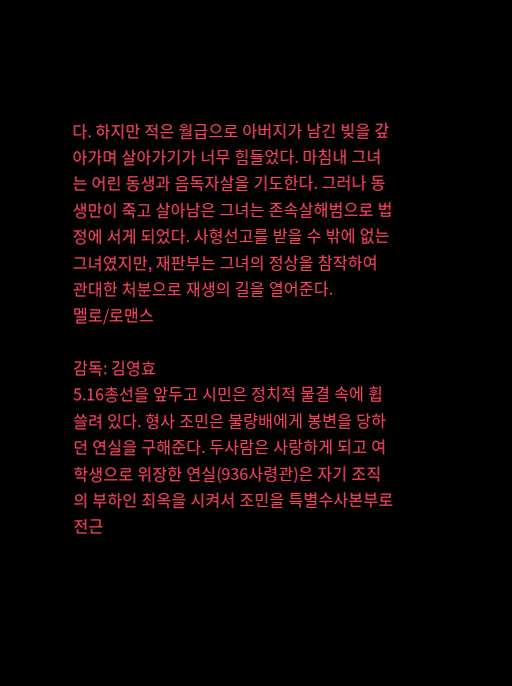다. 하지만 적은 월급으로 아버지가 남긴 빚을 갚아가며 살아가기가 너무 힘들었다. 마침내 그녀는 어린 동생과 음독자살을 기도한다. 그러나 동생만이 죽고 살아남은 그녀는 존속살해범으로 법정에 서게 되었다. 사형선고를 받을 수 밖에 없는 그녀였지만, 재판부는 그녀의 정상을 참작하여 관대한 처분으로 재생의 길을 열어준다.
멜로/로맨스

감독: 김영효
5.16총선을 앞두고 시민은 정치적 물결 속에 휩쓸려 있다. 형사 조민은 불량배에게 봉변을 당하던 연실을 구해준다. 두사람은 사랑하게 되고 여학생으로 위장한 연실(936사령관)은 자기 조직의 부하인 최옥을 시켜서 조민을 특별수사본부로 전근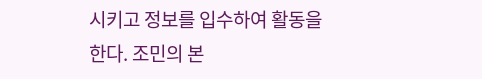시키고 정보를 입수하여 활동을 한다. 조민의 본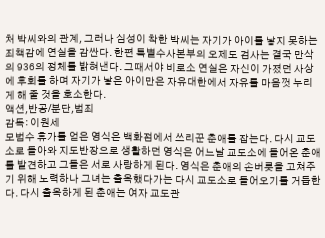처 박씨와의 관계, 그러나 심성이 착한 박씨는 자기가 아이를 낳지 못하는 죄책감에 연실을 감싼다. 한편 특별수사본부의 오제도 검사는 결국 만삭의 936의 정체를 밝혀낸다. 그때서야 비로소 연실은 자신이 가졌던 사상에 후회를 하며 자기가 낳은 아이만은 자유대한에서 자유를 마음껏 누리게 해 줄 것을 호소한다.
액션,반공/분단,범죄
감독: 이원세
모범수 휴가를 얻은 영식은 백화점에서 쓰리꾼 춘애를 잡는다. 다시 교도소로 돌아와 지도반장으로 생활하던 영식은 어느날 교도소에 들어온 춘애를 발견하고 그들은 서로 사랑하게 된다. 영식은 춘애의 손버릇을 고쳐주기 위해 노력하나 그녀는 출옥했다가는 다시 교도소로 들어오기를 거듭한다. 다시 출옥하게 된 춘애는 여자 교도관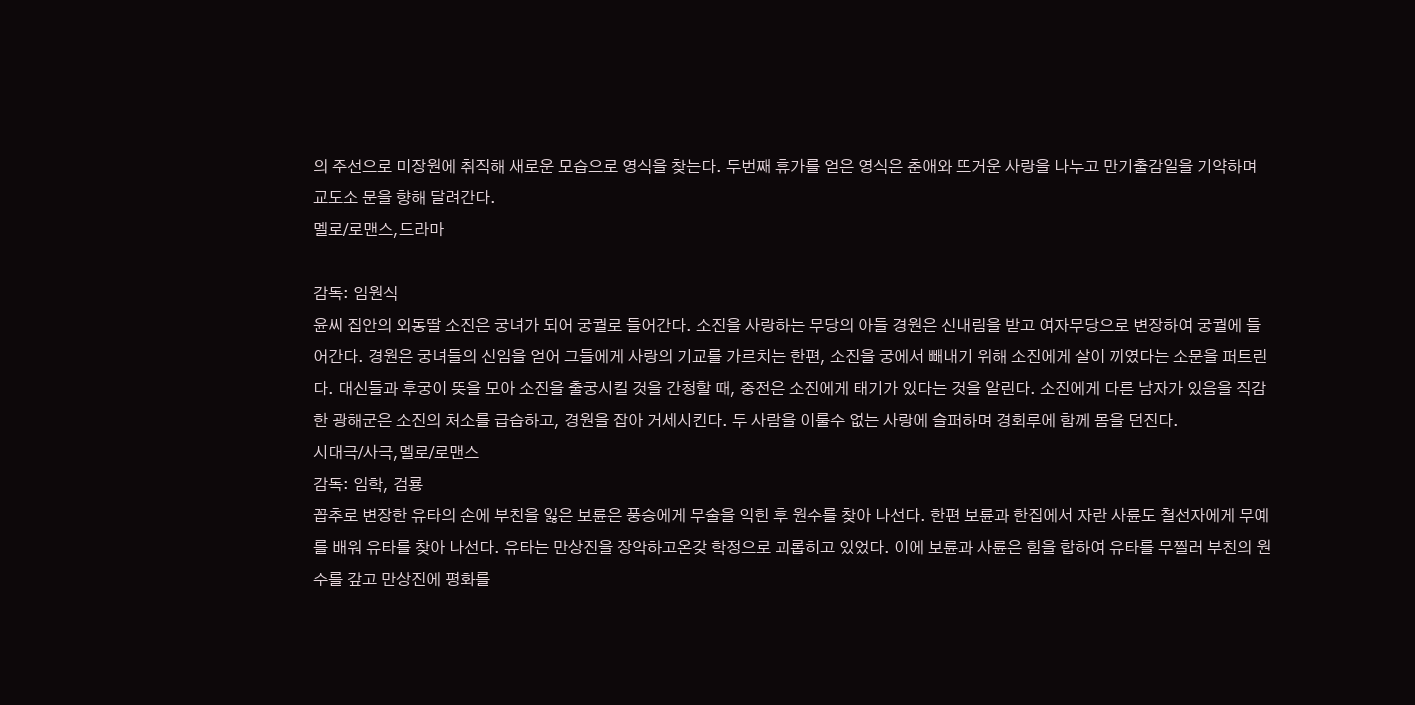의 주선으로 미장원에 취직해 새로운 모습으로 영식을 찾는다. 두번째 휴가를 얻은 영식은 춘애와 뜨거운 사랑을 나누고 만기출감일을 기약하며 교도소 문을 향해 달려간다.
멜로/로맨스,드라마

감독: 임원식
윤씨 집안의 외동딸 소진은 궁녀가 되어 궁궐로 들어간다. 소진을 사랑하는 무당의 아들 경원은 신내림을 받고 여자무당으로 변장하여 궁궐에 들어간다. 경원은 궁녀들의 신임을 얻어 그들에게 사랑의 기교를 가르치는 한편, 소진을 궁에서 빼내기 위해 소진에게 살이 끼였다는 소문을 퍼트린다. 대신들과 후궁이 뜻을 모아 소진을 출궁시킬 것을 간청할 때, 중전은 소진에게 태기가 있다는 것을 알린다. 소진에게 다른 남자가 있음을 직감한 광해군은 소진의 처소를 급습하고, 경원을 잡아 거세시킨다. 두 사람을 이룰수 없는 사랑에 슬퍼하며 경회루에 함께 몸을 던진다.
시대극/사극,멜로/로맨스
감독: 임학, 검룡
꼽추로 변장한 유타의 손에 부친을 잃은 보륜은 풍승에게 무술을 익힌 후 원수를 찾아 나선다. 한편 보륜과 한집에서 자란 사륜도 철선자에게 무예를 배워 유타를 찾아 나선다. 유타는 만상진을 장악하고온갖 학정으로 괴롭히고 있었다. 이에 보륜과 사륜은 힘을 합하여 유타를 무찔러 부친의 원수를 갚고 만상진에 평화를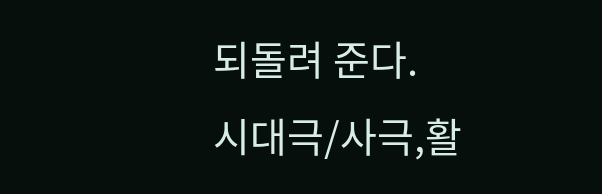되돌려 준다.
시대극/사극,활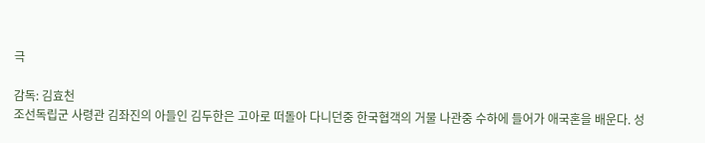극

감독: 김효천
조선독립군 사령관 김좌진의 아들인 김두한은 고아로 떠돌아 다니던중 한국협객의 거물 나관중 수하에 들어가 애국혼을 배운다. 성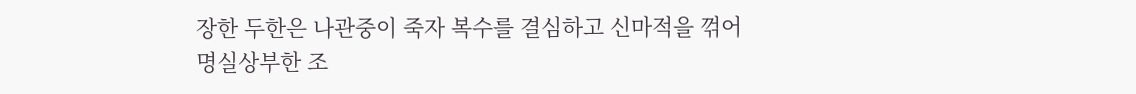장한 두한은 나관중이 죽자 복수를 결심하고 신마적을 꺾어 명실상부한 조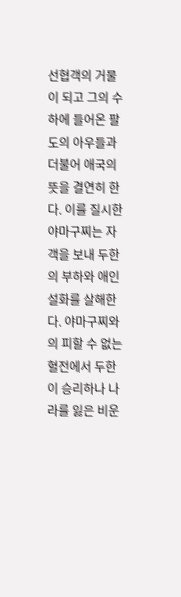선협객의 거물이 되고 그의 수하에 들어온 팔도의 아우들과 더불어 애국의 뜻을 결연히 한다. 이를 질시한 야마구찌는 자객을 보내 두한의 부하와 애인 설화를 살해한다. 야마구찌와의 피할 수 없는 혈전에서 두한이 승리하나 나라를 잃은 비운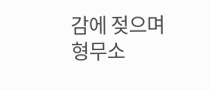감에 젖으며 형무소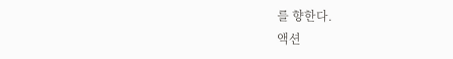를 향한다.
액션